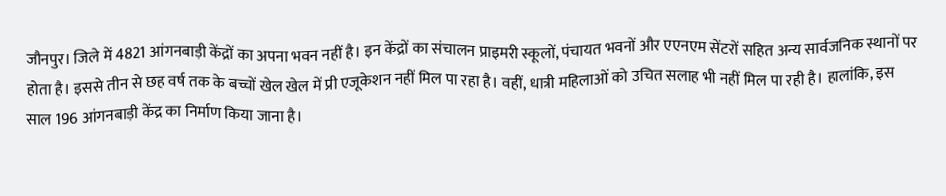जौनपुर। जिले में 4821 आंगनबाड़ी केंद्रों का अपना भवन नहीं है। इन केंद्रों का संचालन प्राइमरी स्कूलों, पंचायत भवनों और एएनएम सेंटरों सहित अन्य सार्वजनिक स्थानों पर होता है। इससे तीन से छह वर्ष तक के बच्चों खेल खेल में प्री एजूकेशन नहीं मिल पा रहा है। वहीं, धात्री महिलाओं को उचित सलाह भी नहीं मिल पा रही है। हालांकि, इस साल 196 आंगनबाड़ी केंद्र का निर्माण किया जाना है।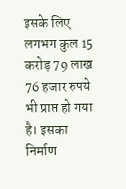इसके लिए लगभग कुल 15 करोड़ 79 लाख 76 हजार रुपये भी प्राप्त हो गया है। इसका निर्माण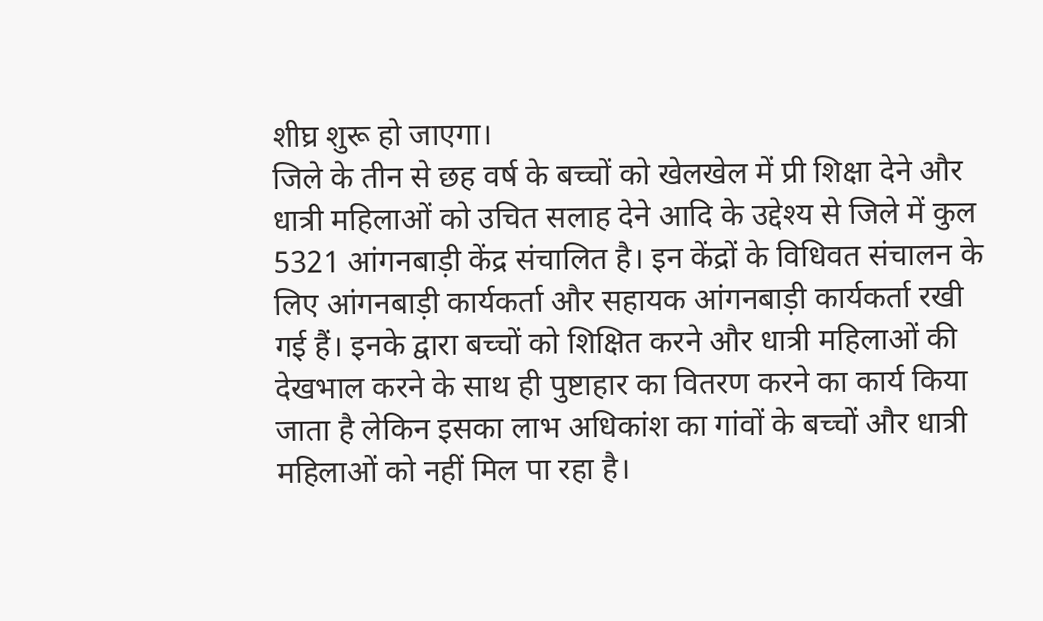शीघ्र शुरू हो जाएगा।
जिले के तीन से छह वर्ष के बच्चों को खेलखेल में प्री शिक्षा देने और धात्री महिलाओं को उचित सलाह देने आदि के उद्देश्य से जिले में कुल 5321 आंगनबाड़ी केंद्र संचालित है। इन केंद्रों के विधिवत संचालन के लिए आंगनबाड़ी कार्यकर्ता और सहायक आंगनबाड़ी कार्यकर्ता रखी गई हैं। इनके द्वारा बच्चों को शिक्षित करने और धात्री महिलाओं की देखभाल करने के साथ ही पुष्टाहार का वितरण करने का कार्य किया जाता है लेकिन इसका लाभ अधिकांश का गांवों के बच्चों और धात्री महिलाओं को नहीं मिल पा रहा है।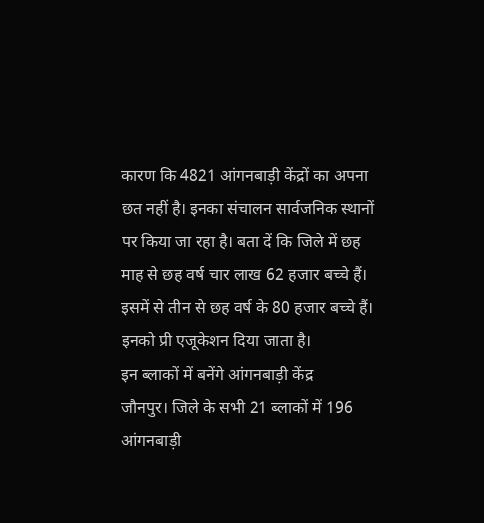कारण कि 4821 आंगनबाड़ी केंद्रों का अपना छत नहीं है। इनका संचालन सार्वजनिक स्थानों पर किया जा रहा है। बता दें कि जिले में छह माह से छह वर्ष चार लाख 62 हजार बच्चे हैं। इसमें से तीन से छह वर्ष के 80 हजार बच्चे हैं। इनको प्री एजूकेशन दिया जाता है।
इन ब्लाकों में बनेंगे आंगनबाड़ी केंद्र
जौनपुर। जिले के सभी 21 ब्लाकों में 196 आंगनबाड़ी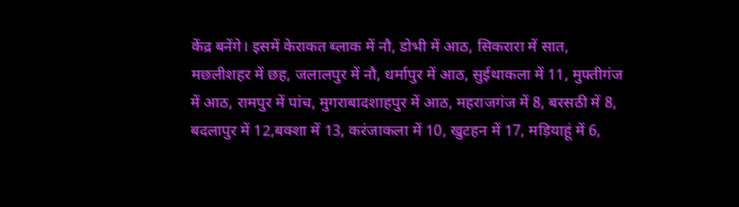केंद्र बनेंगे। इसमें केराकत ब्लाक में नौ, डोभी में आठ, सिकरारा में सात, मछलीशहर में छह, जलालपुर में नौ, धर्मापुर में आठ, सुईथाकला में 11, मुफ्तीगंज में आठ, रामपुर में पांच, मुगराबादशाहपुर में आठ, महराजगंज में 8, बरसठी में 8, बदलापुर में 12,बक्शा में 13, करंजाकला में 10, खुटहन में 17, मड़ियाहूं में 6,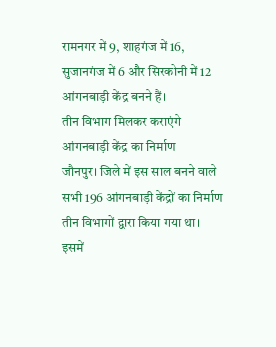रामनगर में 9, शाहगंज में 16, सुजानगंज में 6 और सिरकोनी में 12 आंगनबाड़ी केंद्र बनने हैं।
तीन विभाग मिलकर कराएंगे आंगनबाड़ी केंद्र का निर्माण
जौनपुर। जिले में इस साल बनने वाले सभी 196 आंगनबाड़ी केंद्रों का निर्माण तीन विभागों द्वारा किया गया था। इसमें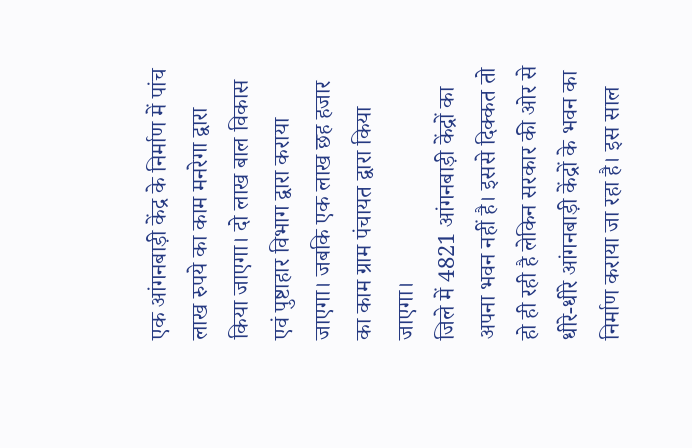एक आंगनबाड़ी केंद्र के निर्माण में पांच लाख रुपये का काम मनरेगा द्वारा किया जाएगा। दो लाख बाल विकास एवं पुष्टाहार विभाग द्वारा कराया जाएगा। जबकि एक लाख छह हजार का काम ग्राम पंचायत द्वारा किया जाएगा।
जिले में 4821 आंगनबाड़ी केंद्रों का अपना भवन नहीं है। इससे दिक्कत तो हो ही रही है लेकिन सरकार की ओर से धीरे-धीरे आंगनबाड़ी केंद्रों के भवन का निर्माण कराया जा रहा है। इस साल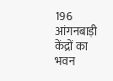196 आंगनबाड़ी केंद्रों का भवन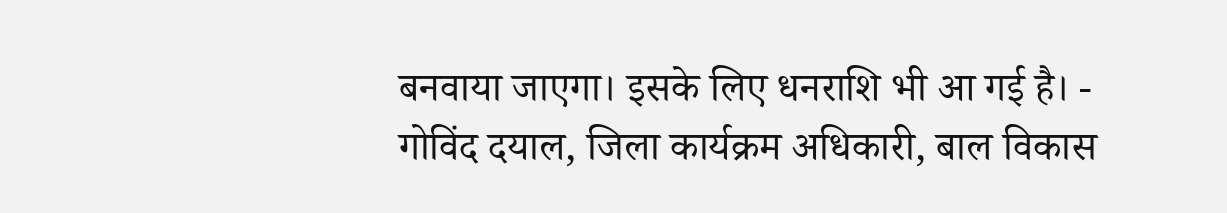बनवाया जाएगा। इसके लिए धनराशि भी आ गई है। - गोविंद दयाल, जिला कार्यक्रम अधिकारी, बाल विकास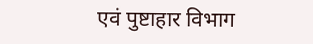एवं पुष्टाहार विभाग